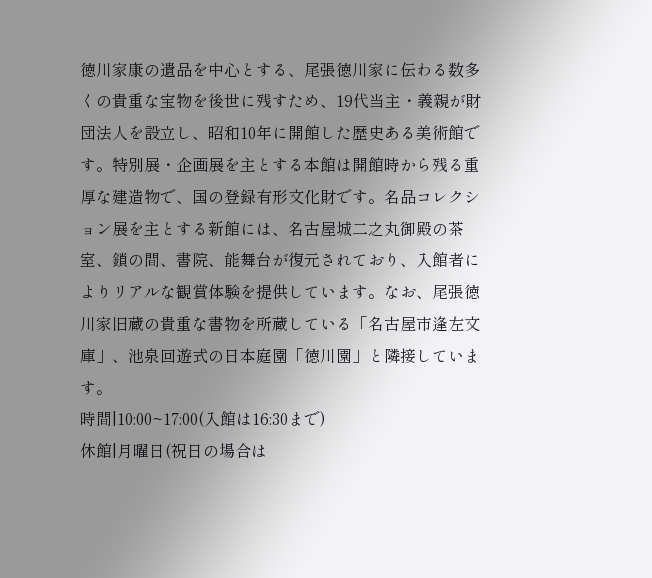徳川家康の遺品を中心とする、尾張徳川家に伝わる数多くの貴重な宝物を後世に残すため、19代当主・義親が財団法人を設立し、昭和10年に開館した歴史ある美術館です。特別展・企画展を主とする本館は開館時から残る重厚な建造物で、国の登録有形文化財です。名品コレクション展を主とする新館には、名古屋城二之丸御殿の茶室、鎖の間、書院、能舞台が復元されており、入館者によりリアルな観賞体験を提供しています。なお、尾張徳川家旧蔵の貴重な書物を所蔵している「名古屋市逢左文庫」、池泉回遊式の日本庭園「徳川園」と隣接しています。
時間|10:00~17:00(入館は16:30まで)
休館|月曜日(祝日の場合は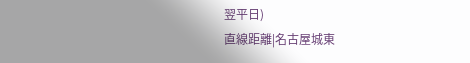翌平日)
直線距離|名古屋城東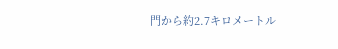門から約2.7キロメートル